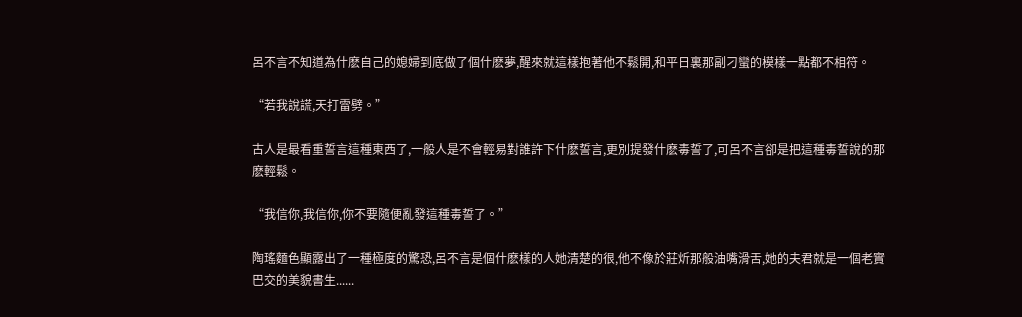呂不言不知道為什麽自己的媳婦到底做了個什麽夢,醒來就這樣抱著他不鬆開,和平日裏那副刁蠻的模樣一點都不相符。

“若我說謊,天打雷劈。”

古人是最看重誓言這種東西了,一般人是不會輕易對誰許下什麽誓言,更別提發什麽毒誓了,可呂不言卻是把這種毒誓說的那麽輕鬆。

“我信你,我信你,你不要隨便亂發這種毒誓了。”

陶瑤麵色顯露出了一種極度的驚恐,呂不言是個什麽樣的人她清楚的很,他不像於莊炘那般油嘴滑舌,她的夫君就是一個老實巴交的美貌書生......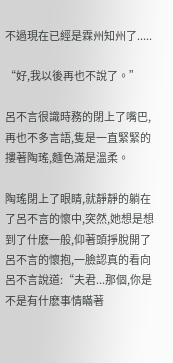不過現在已經是霖州知州了.....

“好,我以後再也不說了。”

呂不言很識時務的閉上了嘴巴,再也不多言語,隻是一直緊緊的摟著陶瑤,麵色滿是溫柔。

陶瑤閉上了眼睛,就靜靜的躺在了呂不言的懷中,突然,她想是想到了什麽一般,仰著頭掙脫開了呂不言的懷抱,一臉認真的看向呂不言說道:“夫君...那個,你是不是有什麽事情瞞著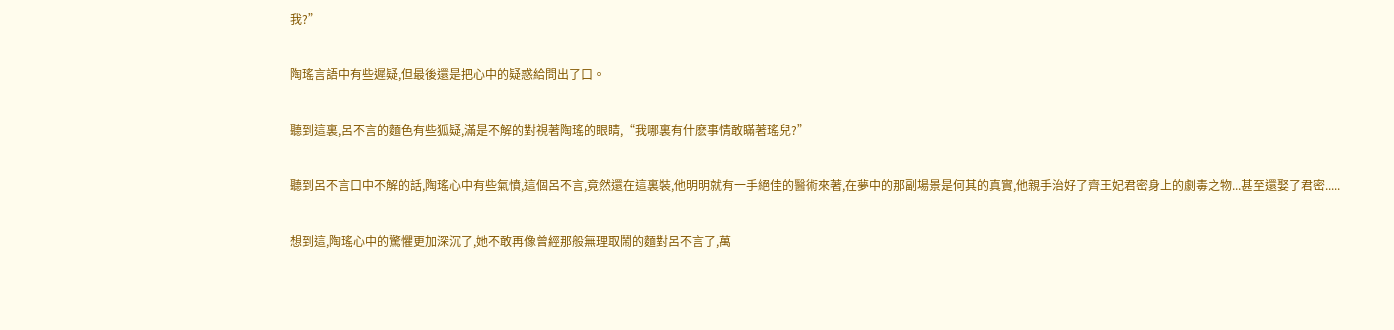我?”

陶瑤言語中有些遲疑,但最後還是把心中的疑惑給問出了口。

聽到這裏,呂不言的麵色有些狐疑,滿是不解的對視著陶瑤的眼睛,“我哪裏有什麽事情敢瞞著瑤兒?”

聽到呂不言口中不解的話,陶瑤心中有些氣憤,這個呂不言,竟然還在這裏裝,他明明就有一手絕佳的醫術來著,在夢中的那副場景是何其的真實,他親手治好了齊王妃君密身上的劇毒之物...甚至還娶了君密.....

想到這,陶瑤心中的驚懼更加深沉了,她不敢再像曾經那般無理取鬧的麵對呂不言了,萬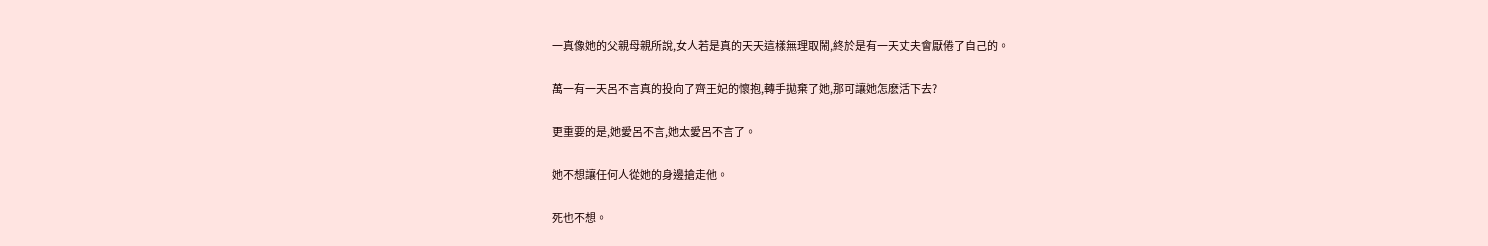一真像她的父親母親所說,女人若是真的天天這樣無理取鬧,終於是有一天丈夫會厭倦了自己的。

萬一有一天呂不言真的投向了齊王妃的懷抱,轉手拋棄了她,那可讓她怎麽活下去?

更重要的是,她愛呂不言,她太愛呂不言了。

她不想讓任何人從她的身邊搶走他。

死也不想。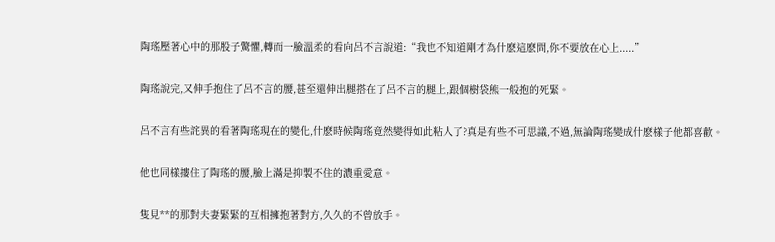陶瑤壓著心中的那股子驚懼,轉而一臉溫柔的看向呂不言說道:“我也不知道剛才為什麽這麽問,你不要放在心上.....”

陶瑤說完,又伸手抱住了呂不言的腰,甚至還伸出腿搭在了呂不言的腿上,跟個樹袋熊一般抱的死緊。

呂不言有些詫異的看著陶瑤現在的變化,什麽時候陶瑤竟然變得如此粘人了?真是有些不可思議,不過,無論陶瑤變成什麽樣子他都喜歡。

他也同樣摟住了陶瑤的腰,臉上滿是抑製不住的濃重愛意。

隻見**的那對夫妻緊緊的互相擁抱著對方,久久的不曾放手。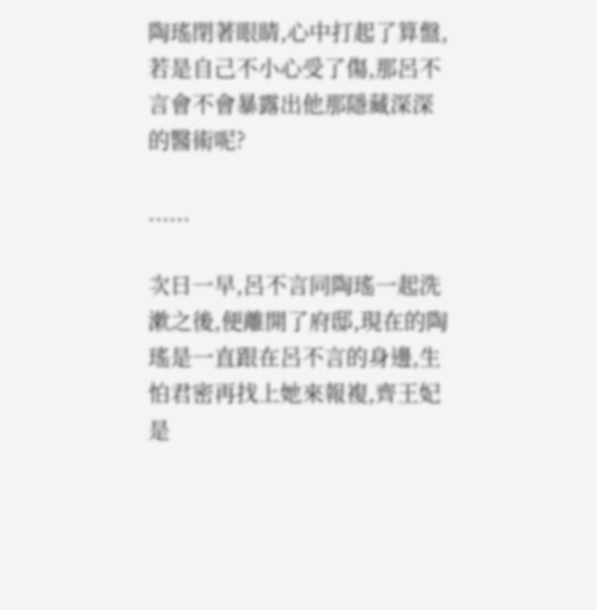陶瑤閉著眼睛,心中打起了算盤,若是自己不小心受了傷,那呂不言會不會暴露出他那隱藏深深的醫術呢?

......

次日一早,呂不言同陶瑤一起洗漱之後,便離開了府邸,現在的陶瑤是一直跟在呂不言的身邊,生怕君密再找上她來報複,齊王妃是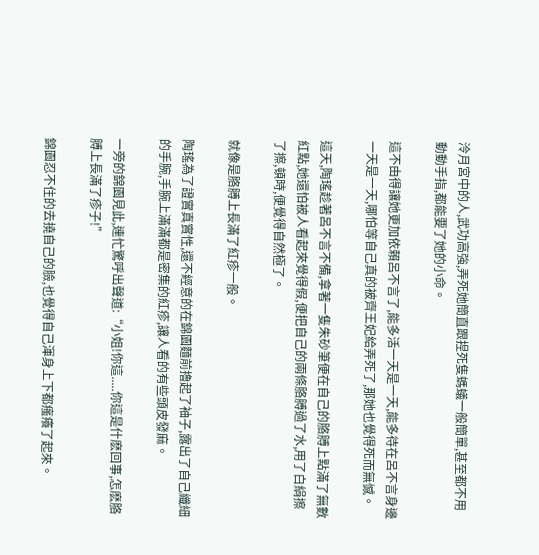泠月宮中的人,武功高強,弄死她簡直跟捏死隻螞蟻一般簡單,甚至都不用動動手指,都能要了她的小命。

這不由得讓她更加依賴呂不言了,能多活一天是一天,能多待在呂不言身邊一天是一天,哪怕等自己真的被齊王妃給弄死了,那她也覺得死而無憾。

這天,陶瑤趁著呂不言不備,拿著一隻朱砂筆便在自己的胳膊上點滿了無數紅點,她還怕被人看起來覺得假,便把自己的兩條胳膊過了水,用了白絹擦了擦,頓時,便覺得自然極了。

就像是胳膊上長滿了紅疹一般。

陶瑤為了證實真實性,還不經意的在錦園麵前擼起了袖子,露出了自己纖細的手腕,手腕上滿滿都是密集的紅疹,讓人看的有些頭皮發麻。

一旁的錦園見此,連忙驚呼出聲道:“小姐!你這.....你這是什麽回事,怎麽胳膊上長滿了疹子!”

錦園忍不住的去撓自己的臉,也覺得自己渾身上下都瘙癢了起來。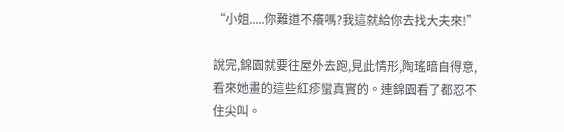“小姐.....你難道不癢嗎?我這就給你去找大夫來!”

說完,錦園就要往屋外去跑,見此情形,陶瑤暗自得意,看來她畫的這些紅疹蠻真實的。連錦園看了都忍不住尖叫。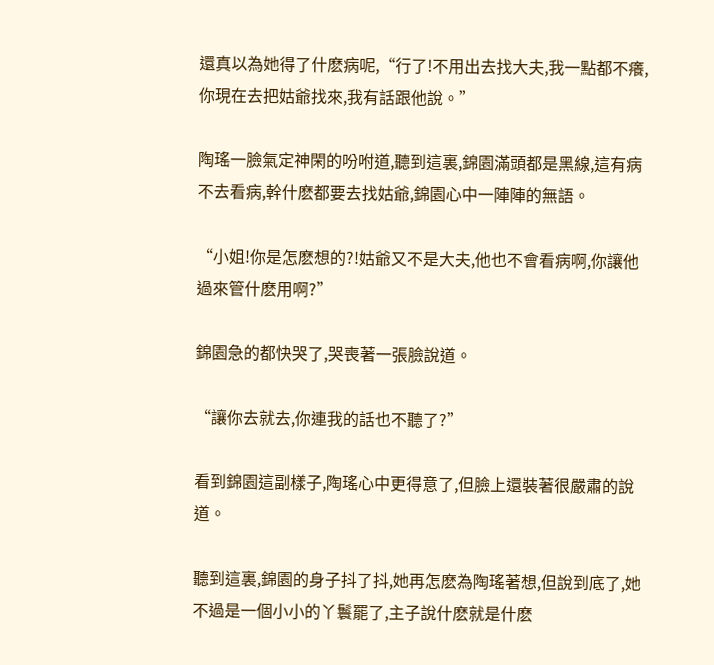還真以為她得了什麽病呢,“行了!不用出去找大夫,我一點都不癢,你現在去把姑爺找來,我有話跟他說。”

陶瑤一臉氣定神閑的吩咐道,聽到這裏,錦園滿頭都是黑線,這有病不去看病,幹什麽都要去找姑爺,錦園心中一陣陣的無語。

“小姐!你是怎麽想的?!姑爺又不是大夫,他也不會看病啊,你讓他過來管什麽用啊?”

錦園急的都快哭了,哭喪著一張臉說道。

“讓你去就去,你連我的話也不聽了?”

看到錦園這副樣子,陶瑤心中更得意了,但臉上還裝著很嚴肅的說道。

聽到這裏,錦園的身子抖了抖,她再怎麽為陶瑤著想,但說到底了,她不過是一個小小的丫鬟罷了,主子說什麽就是什麽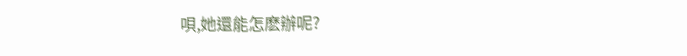唄,她還能怎麽辦呢?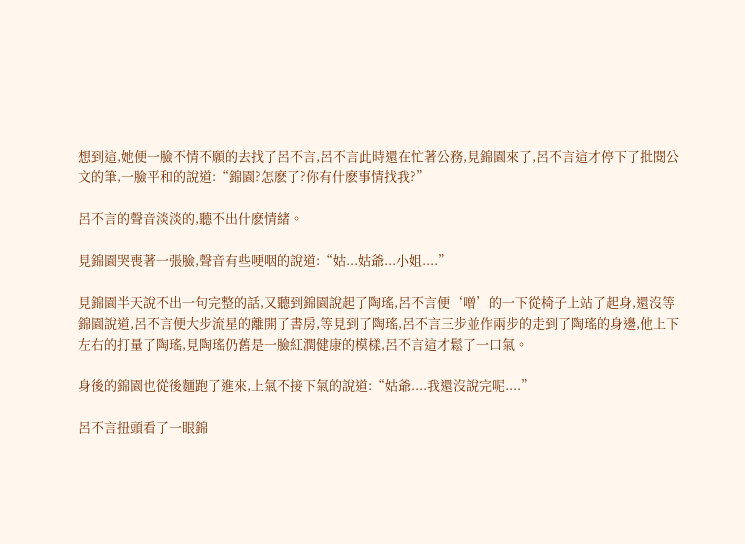想到這,她便一臉不情不願的去找了呂不言,呂不言此時還在忙著公務,見錦園來了,呂不言這才停下了批閱公文的筆,一臉平和的說道:“錦園?怎麽了?你有什麽事情找我?”

呂不言的聲音淡淡的,聽不出什麽情緒。

見錦園哭喪著一張臉,聲音有些哽咽的說道:“姑...姑爺...小姐....”

見錦園半天說不出一句完整的話,又聽到錦園說起了陶瑤,呂不言便‘噌’的一下從椅子上站了起身,還沒等錦園說道,呂不言便大步流星的離開了書房,等見到了陶瑤,呂不言三步並作兩步的走到了陶瑤的身邊,他上下左右的打量了陶瑤,見陶瑤仍舊是一臉紅潤健康的模樣,呂不言這才鬆了一口氣。

身後的錦園也從後麵跑了進來,上氣不接下氣的說道:“姑爺....我還沒說完呢....”

呂不言扭頭看了一眼錦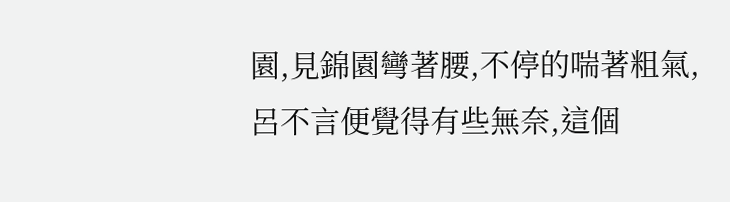園,見錦園彎著腰,不停的喘著粗氣,呂不言便覺得有些無奈,這個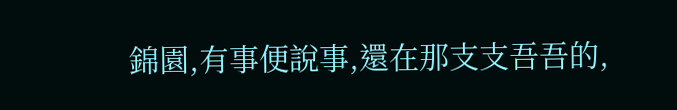錦園,有事便說事,還在那支支吾吾的,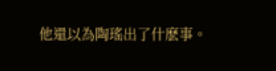他還以為陶瑤出了什麽事。